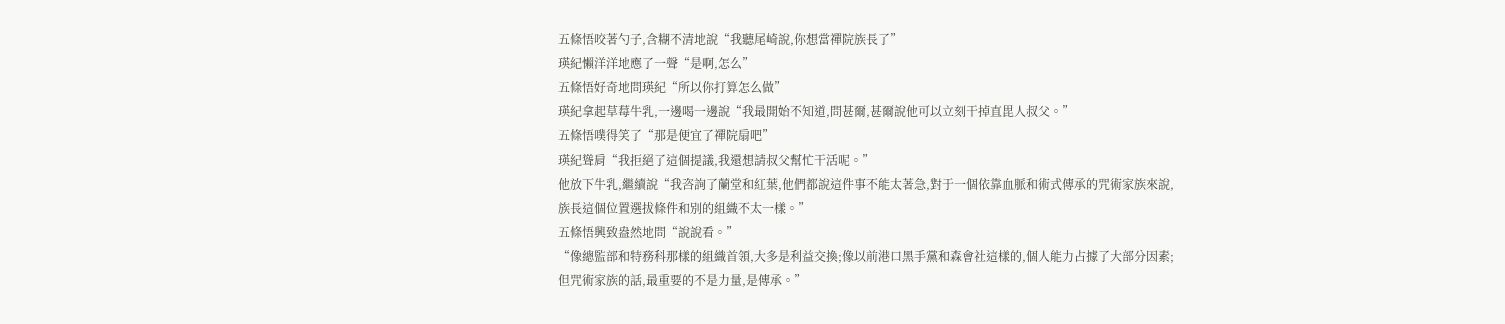五條悟咬著勺子,含糊不清地說“我聽尾崎說,你想當禪院族長了”
瑛紀懶洋洋地應了一聲“是啊,怎么”
五條悟好奇地問瑛紀“所以你打算怎么做”
瑛紀拿起草莓牛乳,一邊喝一邊說“我最開始不知道,問甚爾,甚爾說他可以立刻干掉直毘人叔父。”
五條悟噗得笑了“那是便宜了禪院扇吧”
瑛紀聳肩“我拒絕了這個提議,我還想請叔父幫忙干活呢。”
他放下牛乳,繼續說“我咨詢了蘭堂和紅葉,他們都說這件事不能太著急,對于一個依靠血脈和術式傳承的咒術家族來說,族長這個位置選拔條件和別的組織不太一樣。”
五條悟興致盎然地問“說說看。”
“像總監部和特務科那樣的組織首領,大多是利益交換;像以前港口黑手黨和森會社這樣的,個人能力占據了大部分因素;但咒術家族的話,最重要的不是力量,是傳承。”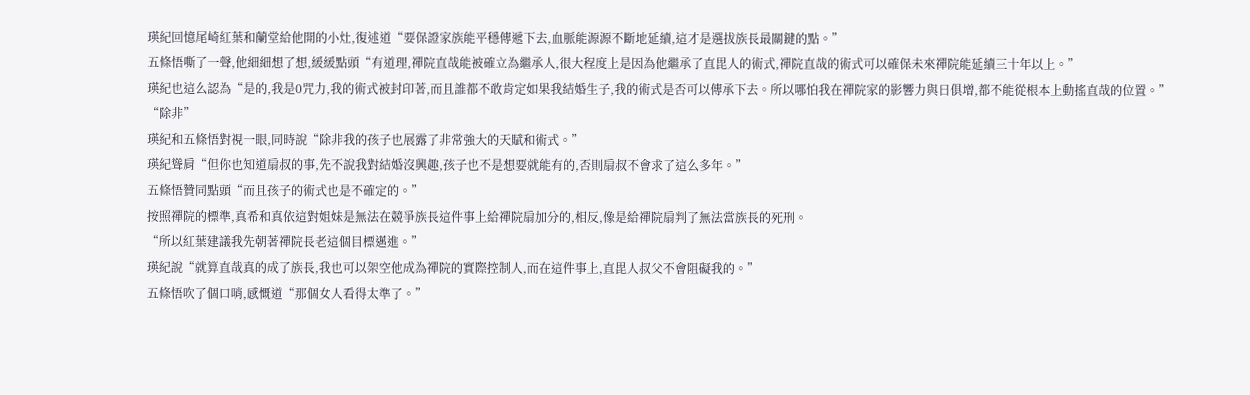瑛紀回憶尾崎紅葉和蘭堂給他開的小灶,復述道“要保證家族能平穩傳遞下去,血脈能源源不斷地延續,這才是選拔族長最關鍵的點。”
五條悟嘶了一聲,他細細想了想,緩緩點頭“有道理,禪院直哉能被確立為繼承人,很大程度上是因為他繼承了直毘人的術式,禪院直哉的術式可以確保未來禪院能延續三十年以上。”
瑛紀也這么認為“是的,我是0咒力,我的術式被封印著,而且誰都不敢肯定如果我結婚生子,我的術式是否可以傳承下去。所以哪怕我在禪院家的影響力與日俱增,都不能從根本上動搖直哉的位置。”
“除非”
瑛紀和五條悟對視一眼,同時說“除非我的孩子也展露了非常強大的天賦和術式。”
瑛紀聳肩“但你也知道扇叔的事,先不說我對結婚沒興趣,孩子也不是想要就能有的,否則扇叔不會求了這么多年。”
五條悟贊同點頭“而且孩子的術式也是不確定的。”
按照禪院的標準,真希和真依這對姐妹是無法在競爭族長這件事上給禪院扇加分的,相反,像是給禪院扇判了無法當族長的死刑。
“所以紅葉建議我先朝著禪院長老這個目標邁進。”
瑛紀說“就算直哉真的成了族長,我也可以架空他成為禪院的實際控制人,而在這件事上,直毘人叔父不會阻礙我的。”
五條悟吹了個口哨,感慨道“那個女人看得太準了。”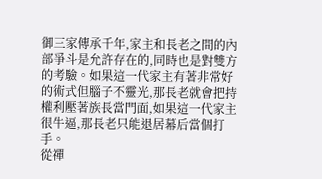御三家傳承千年,家主和長老之間的內部爭斗是允許存在的,同時也是對雙方的考驗。如果這一代家主有著非常好的術式但腦子不靈光,那長老就會把持權利壓著族長當門面,如果這一代家主很牛逼,那長老只能退居幕后當個打手。
從禪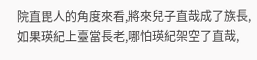院直毘人的角度來看,將來兒子直哉成了族長,如果瑛紀上臺當長老,哪怕瑛紀架空了直哉,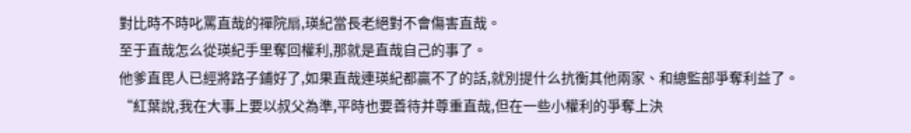對比時不時叱罵直哉的禪院扇,瑛紀當長老絕對不會傷害直哉。
至于直哉怎么從瑛紀手里奪回權利,那就是直哉自己的事了。
他爹直毘人已經將路子鋪好了,如果直哉連瑛紀都贏不了的話,就別提什么抗衡其他兩家、和總監部爭奪利益了。
“紅葉說,我在大事上要以叔父為準,平時也要善待并尊重直哉,但在一些小權利的爭奪上決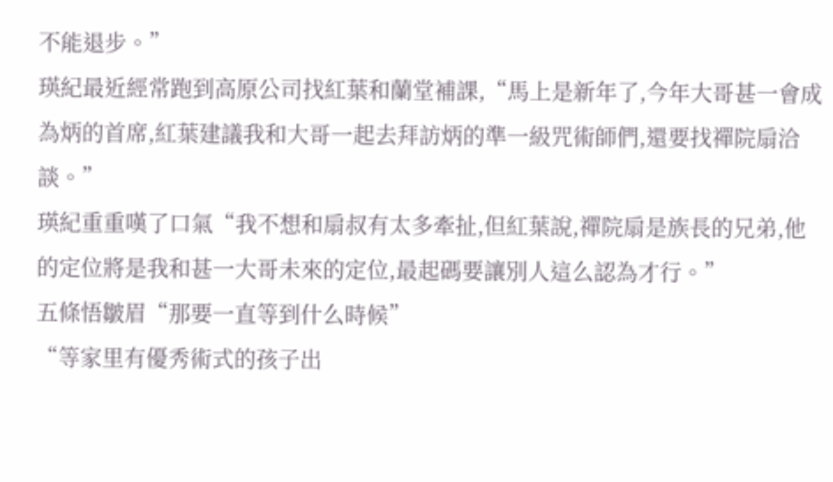不能退步。”
瑛紀最近經常跑到高原公司找紅葉和蘭堂補課,“馬上是新年了,今年大哥甚一會成為炳的首席,紅葉建議我和大哥一起去拜訪炳的準一級咒術師們,還要找禪院扇洽談。”
瑛紀重重嘆了口氣“我不想和扇叔有太多牽扯,但紅葉說,禪院扇是族長的兄弟,他的定位將是我和甚一大哥未來的定位,最起碼要讓別人這么認為才行。”
五條悟皺眉“那要一直等到什么時候”
“等家里有優秀術式的孩子出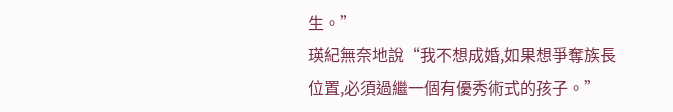生。”
瑛紀無奈地說“我不想成婚,如果想爭奪族長位置,必須過繼一個有優秀術式的孩子。”